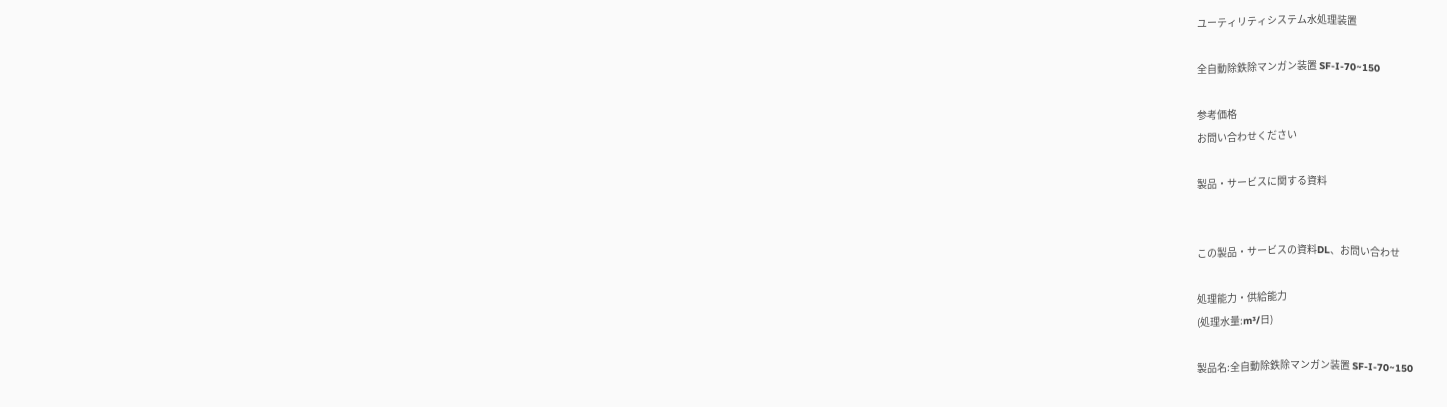ユーティリティシステム水処理装置

全自動除鉄除マンガン装置 SF-I-70~150

参考価格
お問い合わせください

製品・サービスに関する資料


この製品・サービスの資料DL、お問い合わせ

処理能力・供給能力
(処理水量:m³/日)

製品名:全自動除鉄除マンガン装置 SF-I-70~150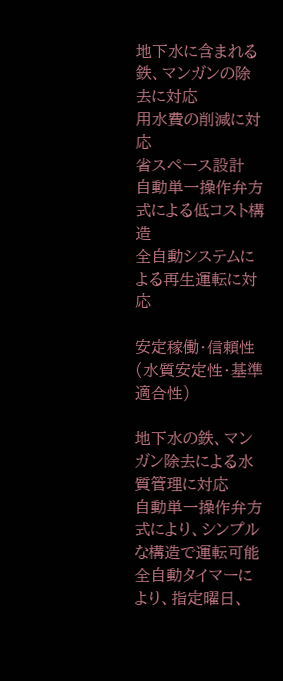地下水に含まれる鉄、マンガンの除去に対応
用水費の削減に対応
省スペース設計
自動単一操作弁方式による低コスト構造
全自動システムによる再生運転に対応

安定稼働・信頼性
(水質安定性・基準適合性)

地下水の鉄、マンガン除去による水質管理に対応
自動単一操作弁方式により、シンプルな構造で運転可能
全自動タイマーにより、指定曜日、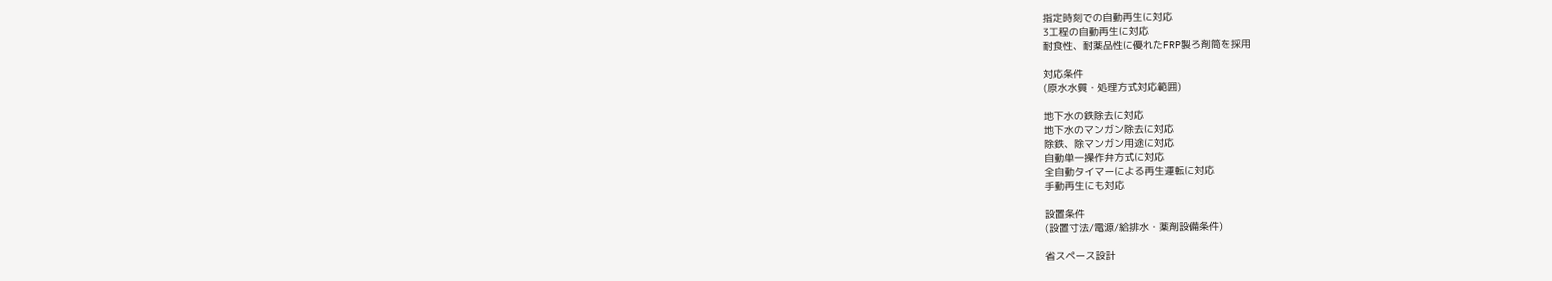指定時刻での自動再生に対応
3工程の自動再生に対応
耐食性、耐薬品性に優れたFRP製ろ剤筒を採用

対応条件
(原水水質・処理方式対応範囲)

地下水の鉄除去に対応
地下水のマンガン除去に対応
除鉄、除マンガン用途に対応
自動単一操作弁方式に対応
全自動タイマーによる再生運転に対応
手動再生にも対応

設置条件
(設置寸法/電源/給排水・薬剤設備条件)

省スペース設計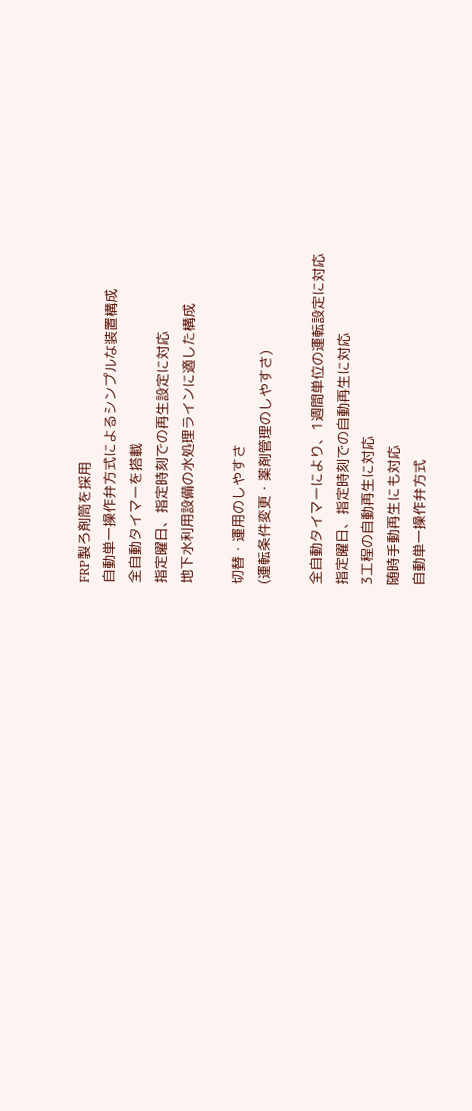FRP製ろ剤筒を採用
自動単一操作弁方式によるシンプルな装置構成
全自動タイマーを搭載
指定曜日、指定時刻での再生設定に対応
地下水利用設備の水処理ラインに適した構成

切替・運用のしやすさ
(運転条件変更・薬剤管理のしやすさ)

全自動タイマーにより、1週間単位の運転設定に対応
指定曜日、指定時刻での自動再生に対応
3工程の自動再生に対応
随時手動再生にも対応
自動単一操作弁方式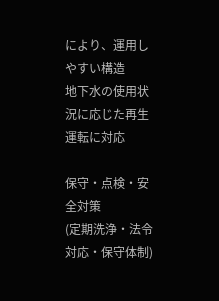により、運用しやすい構造
地下水の使用状況に応じた再生運転に対応

保守・点検・安全対策
(定期洗浄・法令対応・保守体制)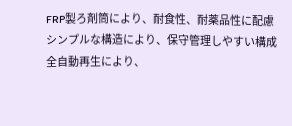FRP製ろ剤筒により、耐食性、耐薬品性に配慮
シンプルな構造により、保守管理しやすい構成
全自動再生により、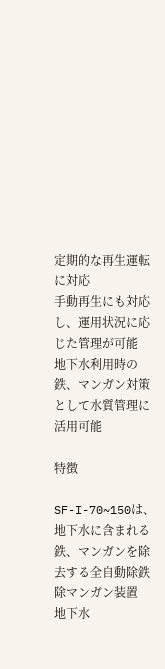定期的な再生運転に対応
手動再生にも対応し、運用状況に応じた管理が可能
地下水利用時の鉄、マンガン対策として水質管理に活用可能

特徴

SF-I-70~150は、地下水に含まれる鉄、マンガンを除去する全自動除鉄除マンガン装置
地下水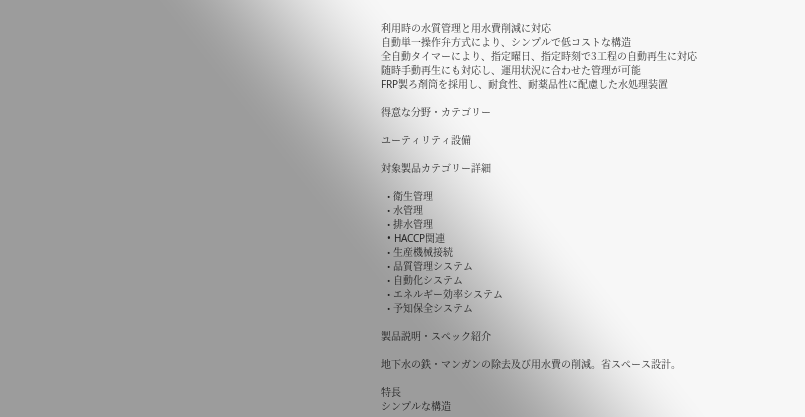利用時の水質管理と用水費削減に対応
自動単一操作弁方式により、シンプルで低コストな構造
全自動タイマーにより、指定曜日、指定時刻で3工程の自動再生に対応
随時手動再生にも対応し、運用状況に合わせた管理が可能
FRP製ろ剤筒を採用し、耐食性、耐薬品性に配慮した水処理装置

得意な分野・カテゴリー

ユーティリティ設備

対象製品カテゴリー詳細

  • 衛生管理
  • 水管理
  • 排水管理
  • HACCP関連
  • 生産機械接続
  • 品質管理システム
  • 自動化システム
  • エネルギー効率システム
  • 予知保全システム

製品説明・スペック紹介

地下水の鉄・マンガンの除去及び用水費の削減。省スペース設計。

特長
シンプルな構造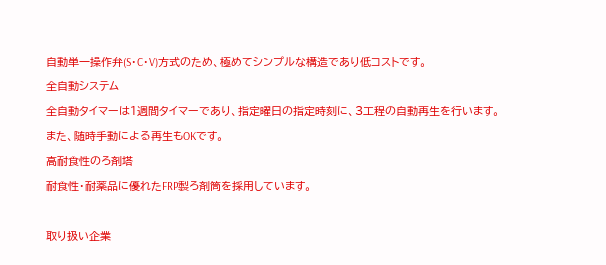自動単一操作弁(S・C・V)方式のため、極めてシンプルな構造であり低コストです。
全自動システム
全自動タイマーは1週間タイマーであり、指定曜日の指定時刻に、3工程の自動再生を行います。
また、随時手動による再生もOKです。
高耐食性のろ剤塔
耐食性・耐薬品に優れたFRP製ろ剤筒を採用しています。

取り扱い企業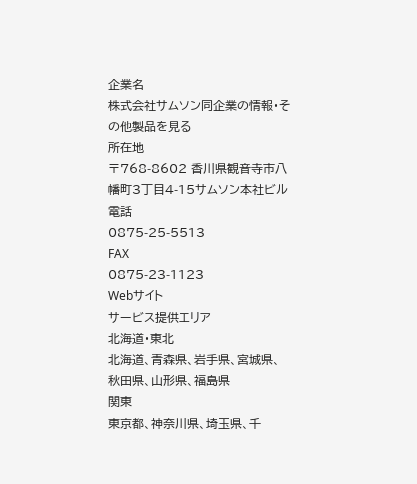企業名
株式会社サムソン同企業の情報・その他製品を見る
所在地
〒768-8602 香川県観音寺市八幡町3丁目4-15サムソン本社ビル
電話
0875-25-5513
FAX
0875-23-1123
Webサイト
サービス提供エリア
北海道・東北
北海道、青森県、岩手県、宮城県、秋田県、山形県、福島県
関東
東京都、神奈川県、埼玉県、千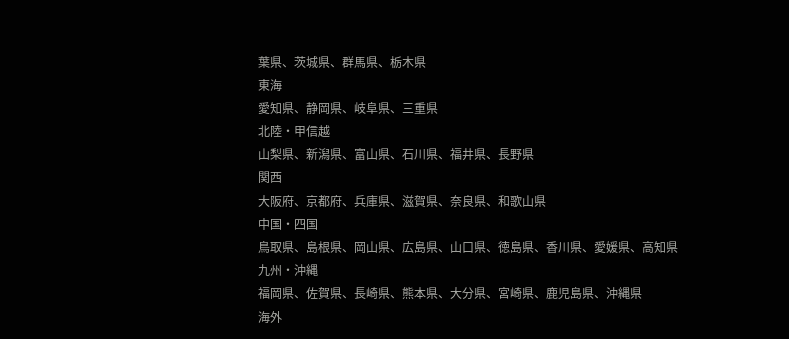葉県、茨城県、群馬県、栃木県
東海
愛知県、静岡県、岐阜県、三重県
北陸・甲信越
山梨県、新潟県、富山県、石川県、福井県、長野県
関西
大阪府、京都府、兵庫県、滋賀県、奈良県、和歌山県
中国・四国
鳥取県、島根県、岡山県、広島県、山口県、徳島県、香川県、愛媛県、高知県
九州・沖縄
福岡県、佐賀県、長崎県、熊本県、大分県、宮崎県、鹿児島県、沖縄県
海外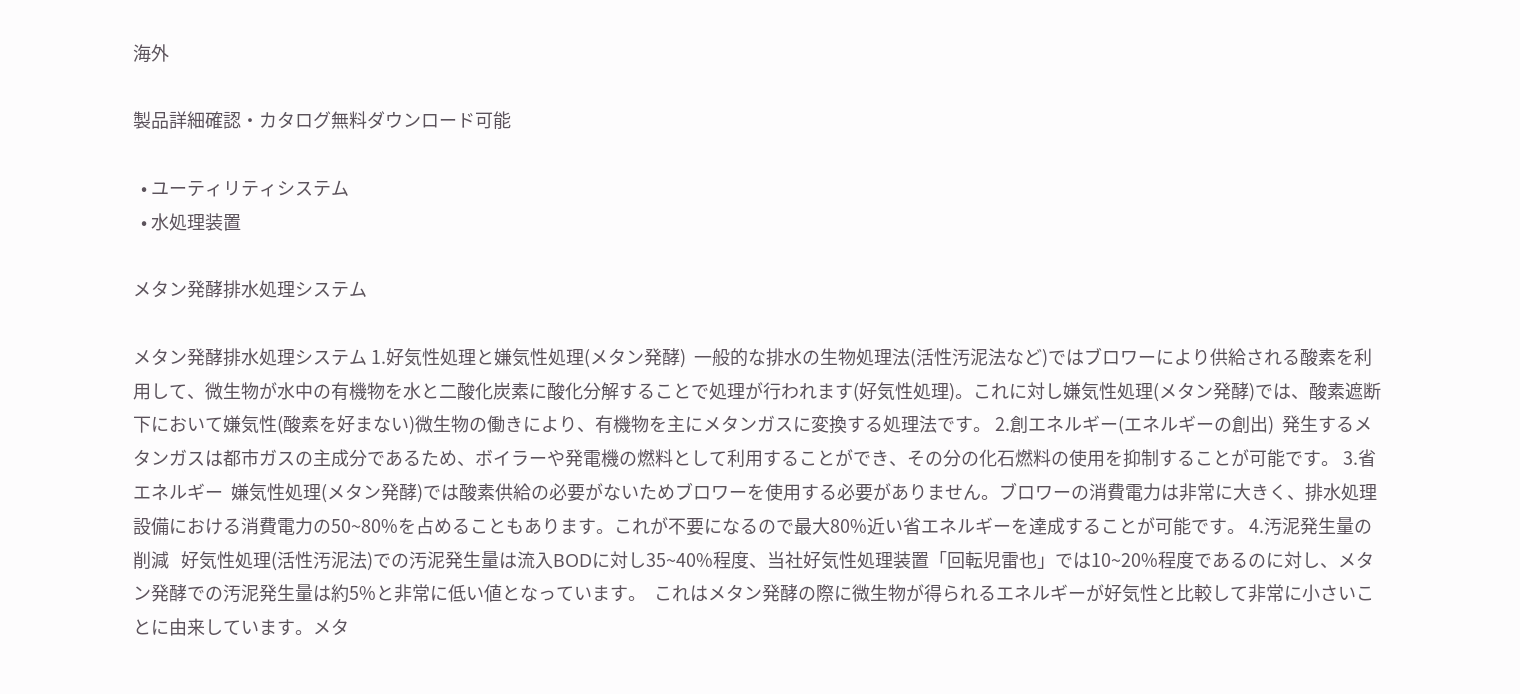海外

製品詳細確認・カタログ無料ダウンロード可能

  • ユーティリティシステム
  • 水処理装置

メタン発酵排水処理システム

メタン発酵排水処理システム 1.好気性処理と嫌気性処理(メタン発酵)  一般的な排水の生物処理法(活性汚泥法など)ではブロワーにより供給される酸素を利用して、微生物が水中の有機物を水と二酸化炭素に酸化分解することで処理が行われます(好気性処理)。これに対し嫌気性処理(メタン発酵)では、酸素遮断下において嫌気性(酸素を好まない)微生物の働きにより、有機物を主にメタンガスに変換する処理法です。 2.創エネルギー(エネルギーの創出)  発生するメタンガスは都市ガスの主成分であるため、ボイラーや発電機の燃料として利用することができ、その分の化石燃料の使用を抑制することが可能です。 3.省エネルギー  嫌気性処理(メタン発酵)では酸素供給の必要がないためブロワーを使用する必要がありません。ブロワーの消費電力は非常に大きく、排水処理設備における消費電力の50~80%を占めることもあります。これが不要になるので最大80%近い省エネルギーを達成することが可能です。 4.汚泥発生量の削減   好気性処理(活性汚泥法)での汚泥発生量は流入BODに対し35~40%程度、当社好気性処理装置「回転児雷也」では10~20%程度であるのに対し、メタン発酵での汚泥発生量は約5%と非常に低い値となっています。  これはメタン発酵の際に微生物が得られるエネルギーが好気性と比較して非常に小さいことに由来しています。メタ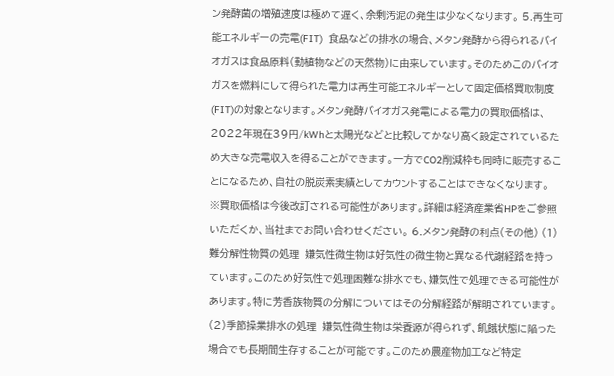ン発酵菌の増殖速度は極めて遅く、余剰汚泥の発生は少なくなります。 5.再生可能エネルギーの売電(FIT)  食品などの排水の場合、メタン発酵から得られるバイオガスは食品原料(動植物などの天然物)に由来しています。そのためこのバイオガスを燃料にして得られた電力は再生可能エネルギーとして固定価格買取制度(FIT)の対象となります。メタン発酵バイオガス発電による電力の買取価格は、2022年現在39円/kWhと太陽光などと比較してかなり高く設定されているため大きな売電収入を得ることができます。一方でCO2削減枠も同時に販売することになるため、自社の脱炭素実績としてカウントすることはできなくなります。  ※買取価格は今後改訂される可能性があります。詳細は経済産業省HPをご参照いただくか、当社までお問い合わせください。 6.メタン発酵の利点(その他) (1) 難分解性物質の処理  嫌気性微生物は好気性の微生物と異なる代謝経路を持っています。このため好気性で処理困難な排水でも、嫌気性で処理できる可能性があります。特に芳香族物質の分解についてはその分解経路が解明されています。 (2)季節操業排水の処理  嫌気性微生物は栄養源が得られず、飢餓状態に陥った場合でも長期間生存することが可能です。このため農産物加工など特定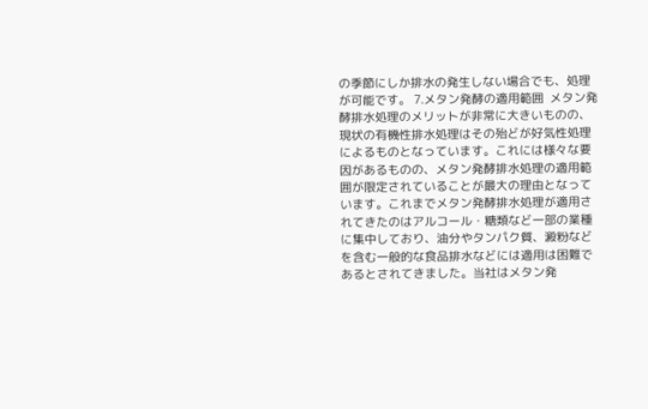の季節にしか排水の発生しない場合でも、処理が可能です。 7.メタン発酵の適用範囲  メタン発酵排水処理のメリットが非常に大きいものの、現状の有機性排水処理はその殆どが好気性処理によるものとなっています。これには様々な要因があるものの、メタン発酵排水処理の適用範囲が限定されていることが最大の理由となっています。これまでメタン発酵排水処理が適用されてきたのはアルコール・糖類など一部の業種に集中しており、油分やタンパク質、澱粉などを含む一般的な食品排水などには適用は困難であるとされてきました。当社はメタン発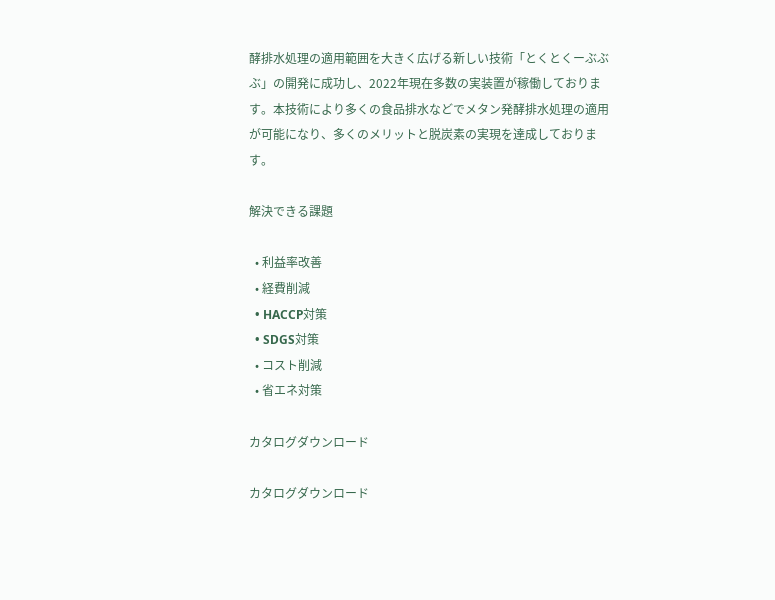酵排水処理の適用範囲を大きく広げる新しい技術「とくとくーぶぶぶ」の開発に成功し、2022年現在多数の実装置が稼働しております。本技術により多くの食品排水などでメタン発酵排水処理の適用が可能になり、多くのメリットと脱炭素の実現を達成しております。

解決できる課題

  • 利益率改善
  • 経費削減
  • HACCP対策
  • SDGS対策
  • コスト削減
  • 省エネ対策

カタログダウンロード

カタログダウンロード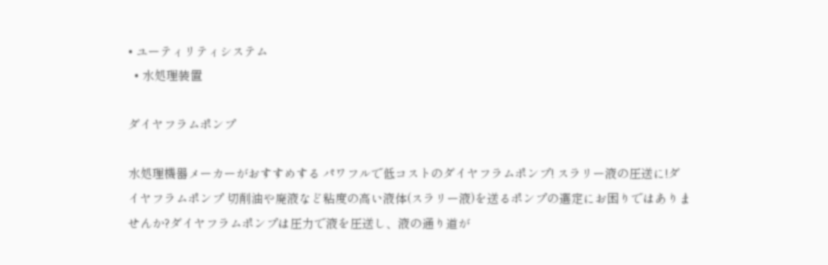• ユーティリティシステム
  • 水処理装置

ダイヤフラムポンプ

水処理機器メーカーがおすすめする パワフルで低コストのダイヤフラムポンプ! スラリー液の圧送に!ダイヤフラムポンプ 切削油や廃液など粘度の高い液体(スラリー液)を送るポンプの選定にお困りではありませんか?ダイヤフラムポンプは圧力で液を圧送し、液の通り道が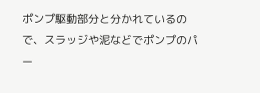ポンプ駆動部分と分かれているので、スラッジや泥などでポンプのパー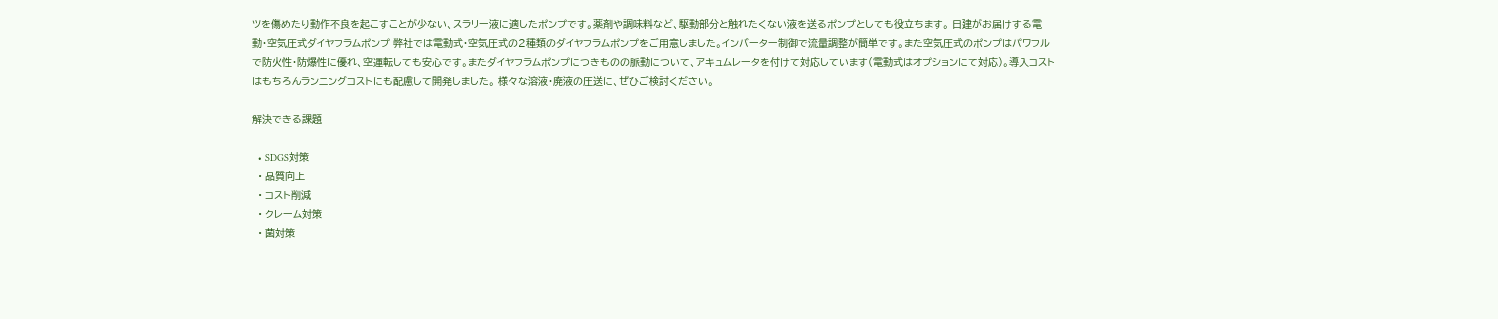ツを傷めたり動作不良を起こすことが少ない、スラリー液に適したポンプです。薬剤や調味料など、駆動部分と触れたくない液を送るポンプとしても役立ちます。 日建がお届けする電動・空気圧式ダイヤフラムポンプ 弊社では電動式・空気圧式の2種類のダイヤフラムポンプをご用意しました。インバーター制御で流量調整が簡単です。また空気圧式のポンプはパワフルで防火性・防爆性に優れ、空運転しても安心です。またダイヤフラムポンプにつきものの脈動について、アキュムレータを付けて対応しています(電動式はオプションにて対応)。導入コストはもちろんランニングコストにも配慮して開発しました。 様々な溶液・廃液の圧送に、ぜひご検討ください。

解決できる課題

  • SDGS対策
  • 品質向上
  • コスト削減
  • クレーム対策
  • 菌対策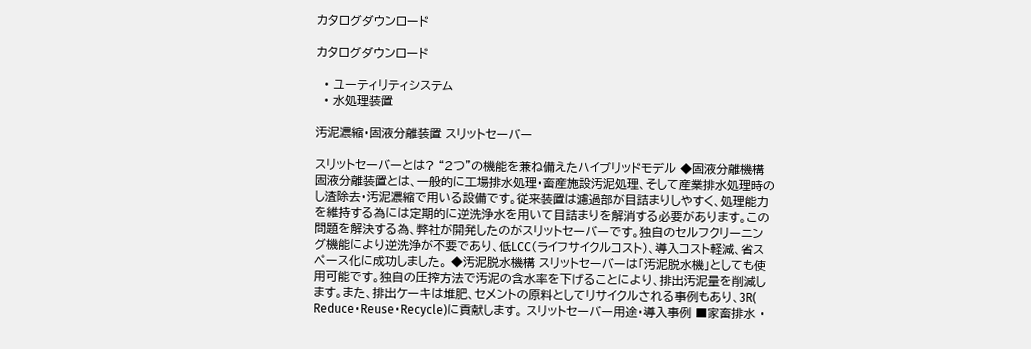カタログダウンロード

カタログダウンロード

  • ユーティリティシステム
  • 水処理装置

汚泥濃縮・固液分離装置 スリットセーバー

スリットセーバーとは? “2つ”の機能を兼ね備えたハイブリッドモデル ◆固液分離機構 固液分離装置とは、一般的に工場排水処理・畜産施設汚泥処理、そして産業排水処理時のし渣除去・汚泥濃縮で用いる設備です。従来装置は濾過部が目詰まりしやすく、処理能力を維持する為には定期的に逆洗浄水を用いて目詰まりを解消する必要があります。この問題を解決する為、弊社が開発したのがスリットセーバーです。独自のセルフクリーニング機能により逆洗浄が不要であり、低LCC(ライフサイクルコスト)、導入コスト軽減、省スペース化に成功しました。 ◆汚泥脱水機構 スリットセーバーは「汚泥脱水機」としても使用可能です。独自の圧搾方法で汚泥の含水率を下げることにより、排出汚泥量を削減します。また、排出ケーキは堆肥、セメントの原料としてリサイクルされる事例もあり、3R( Reduce・Reuse・Recycle)に貢献します。 スリットセーバー用途・導入事例 ■家畜排水 ・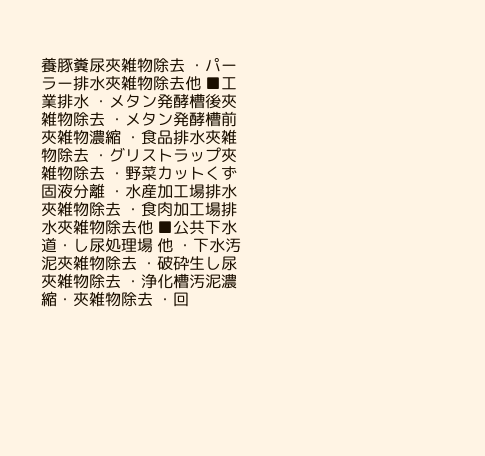養豚糞尿夾雑物除去 ・パーラー排水夾雑物除去他 ■工業排水 ・メタン発酵槽後夾雑物除去 ・メタン発酵槽前夾雑物濃縮 ・食品排水夾雑物除去 ・グリストラップ夾雑物除去 ・野菜カットくず固液分離 ・水産加工場排水夾雑物除去 ・食肉加工場排水夾雑物除去他 ■公共下水道・し尿処理場 他 ・下水汚泥夾雑物除去 ・破砕生し尿夾雑物除去 ・浄化槽汚泥濃縮・夾雑物除去 ・回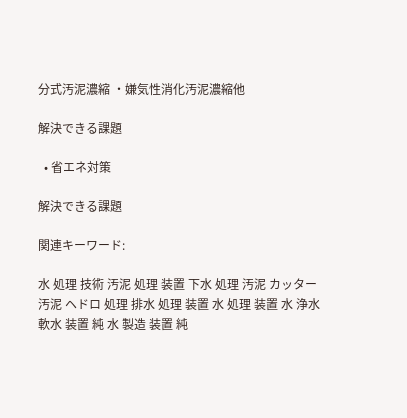分式汚泥濃縮 ・嫌気性消化汚泥濃縮他

解決できる課題

  • 省エネ対策

解決できる課題

関連キーワード:

水 処理 技術 汚泥 処理 装置 下水 処理 汚泥 カッター 汚泥 ヘドロ 処理 排水 処理 装置 水 処理 装置 水 浄水 軟水 装置 純 水 製造 装置 純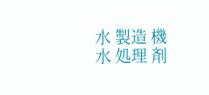水 製造 機 水 処理 剤